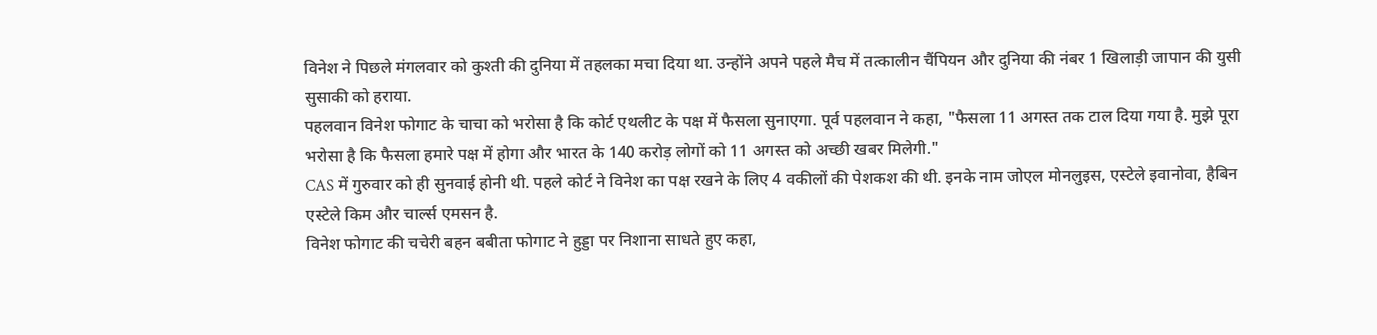विनेश ने पिछले मंगलवार को कुश्ती की दुनिया में तहलका मचा दिया था. उन्होंने अपने पहले मैच में तत्कालीन चैंपियन और दुनिया की नंबर 1 खिलाड़ी जापान की युसी सुसाकी को हराया.
पहलवान विनेश फोगाट के चाचा को भरोसा है कि कोर्ट एथलीट के पक्ष में फैसला सुनाएगा. पूर्व पहलवान ने कहा, "फैसला 11 अगस्त तक टाल दिया गया है. मुझे पूरा भरोसा है कि फैसला हमारे पक्ष में होगा और भारत के 140 करोड़ लोगों को 11 अगस्त को अच्छी खबर मिलेगी."
CAS में गुरुवार को ही सुनवाई होनी थी. पहले कोर्ट ने विनेश का पक्ष रखने के लिए 4 वकीलों की पेशकश की थी. इनके नाम जोएल मोनलुइस, एस्टेले इवानोवा, हैबिन एस्टेले किम और चार्ल्स एमसन है.
विनेश फोगाट की चचेरी बहन बबीता फोगाट ने हुड्डा पर निशाना साधते हुए कहा,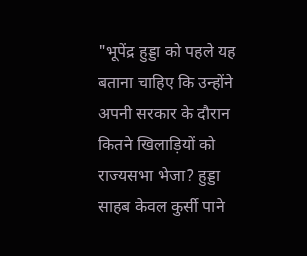"भूपेंद्र हुड्डा को पहले यह बताना चाहिए कि उन्होंने अपनी सरकार के दौरान कितने खिलाड़ियों को राज्यसभा भेजा? हुड्डा साहब केवल कुर्सी पाने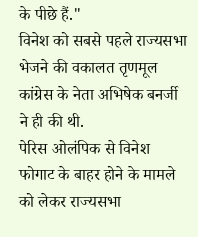के पीछे हैं."
विनेश को सबसे पहले राज्यसभा भेजने की वकालत तृणमूल कांग्रेस के नेता अभिषेक बनर्जी ने ही की थी.
पेरिस ओलंपिक से विनेश फोगाट के बाहर होने के मामले को लेकर राज्यसभा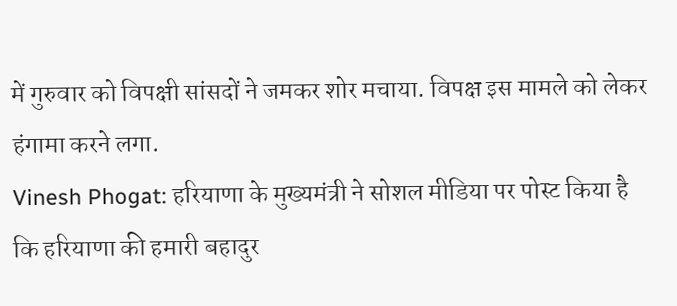में गुरुवार को विपक्षी सांसदों ने जमकर शोर मचाया. विपक्ष इस मामले को लेकर हंगामा करने लगा.
Vinesh Phogat: हरियाणा के मुख्यमंत्री ने सोशल मीडिया पर पोस्ट किया है कि हरियाणा की हमारी बहादुर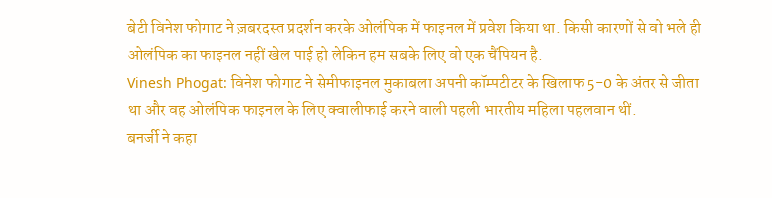बेटी विनेश फोगाट ने ज़बरदस्त प्रदर्शन करके ओलंपिक में फाइनल में प्रवेश किया था. किसी कारणों से वो भले ही ओलंपिक का फाइनल नहीं खेल पाई हो लेकिन हम सबके लिए वो एक चैंपियन है.
Vinesh Phogat: विनेश फोगाट ने सेमीफाइनल मुकाबला अपनी कॉम्पटीटर के खिलाफ 5-0 के अंतर से जीता था और वह ओलंपिक फाइनल के लिए क्वालीफाई करने वाली पहली भारतीय महिला पहलवान थीं.
बनर्जी ने कहा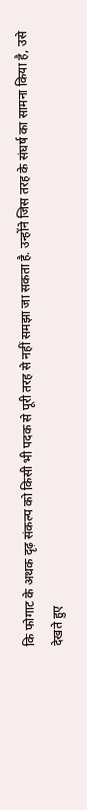कि फोगाट के अथक दृढ़ संकल्प को किसी भी पदक से पूरी तरह से नहीं समझा जा सकता है. उन्होंने जिस तरह के संघर्ष का सामना किया है, उसे देखते हुए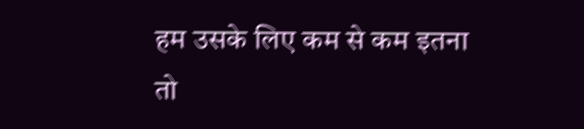हम उसके लिए कम से कम इतना तो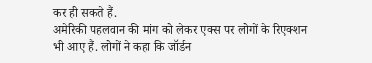कर ही सकते हैं.
अमेरिकी पहलवान की मांग को लेकर एक्स पर लोगों के रिएक्शन भी आए हैं. लोगों ने कहा कि जॉर्डन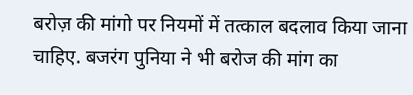बरोज़ की मांगो पर नियमों में तत्काल बदलाव किया जाना चाहिए. बजरंग पुनिया ने भी बरोज की मांग का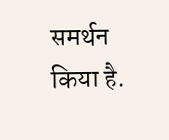समर्थन किया है.